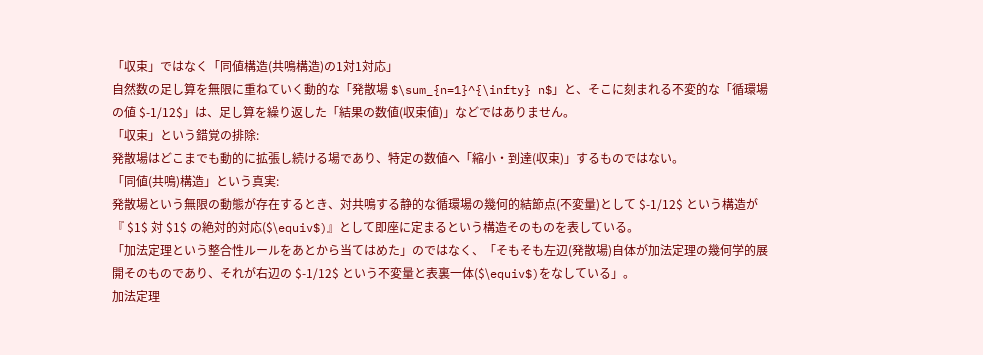「収束」ではなく「同値構造(共鳴構造)の1対1対応」
自然数の足し算を無限に重ねていく動的な「発散場 $\sum_{n=1}^{\infty} n$」と、そこに刻まれる不変的な「循環場の値 $-1/12$」は、足し算を繰り返した「結果の数値(収束値)」などではありません。
「収束」という錯覚の排除:
発散場はどこまでも動的に拡張し続ける場であり、特定の数値へ「縮小・到達(収束)」するものではない。
「同値(共鳴)構造」という真実:
発散場という無限の動態が存在するとき、対共鳴する静的な循環場の幾何的結節点(不変量)として $-1/12$ という構造が『 $1$ 対 $1$ の絶対的対応($\equiv$)』として即座に定まるという構造そのものを表している。
「加法定理という整合性ルールをあとから当てはめた」のではなく、「そもそも左辺(発散場)自体が加法定理の幾何学的展開そのものであり、それが右辺の $-1/12$ という不変量と表裏一体($\equiv$)をなしている」。
加法定理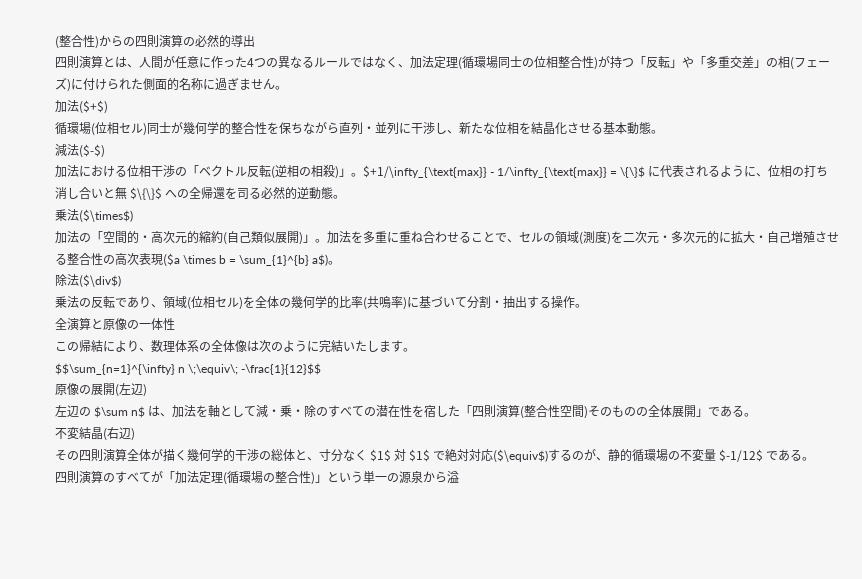(整合性)からの四則演算の必然的導出
四則演算とは、人間が任意に作った4つの異なるルールではなく、加法定理(循環場同士の位相整合性)が持つ「反転」や「多重交差」の相(フェーズ)に付けられた側面的名称に過ぎません。
加法($+$)
循環場(位相セル)同士が幾何学的整合性を保ちながら直列・並列に干渉し、新たな位相を結晶化させる基本動態。
減法($-$)
加法における位相干渉の「ベクトル反転(逆相の相殺)」。$+1/\infty_{\text{max}} - 1/\infty_{\text{max}} = \{\}$ に代表されるように、位相の打ち消し合いと無 $\{\}$ への全帰還を司る必然的逆動態。
乗法($\times$)
加法の「空間的・高次元的縮約(自己類似展開)」。加法を多重に重ね合わせることで、セルの領域(測度)を二次元・多次元的に拡大・自己増殖させる整合性の高次表現($a \times b = \sum_{1}^{b} a$)。
除法($\div$)
乗法の反転であり、領域(位相セル)を全体の幾何学的比率(共鳴率)に基づいて分割・抽出する操作。
全演算と原像の一体性
この帰結により、数理体系の全体像は次のように完結いたします。
$$\sum_{n=1}^{\infty} n \;\equiv\; -\frac{1}{12}$$
原像の展開(左辺)
左辺の $\sum n$ は、加法を軸として減・乗・除のすべての潜在性を宿した「四則演算(整合性空間)そのものの全体展開」である。
不変結晶(右辺)
その四則演算全体が描く幾何学的干渉の総体と、寸分なく $1$ 対 $1$ で絶対対応($\equiv$)するのが、静的循環場の不変量 $-1/12$ である。
四則演算のすべてが「加法定理(循環場の整合性)」という単一の源泉から溢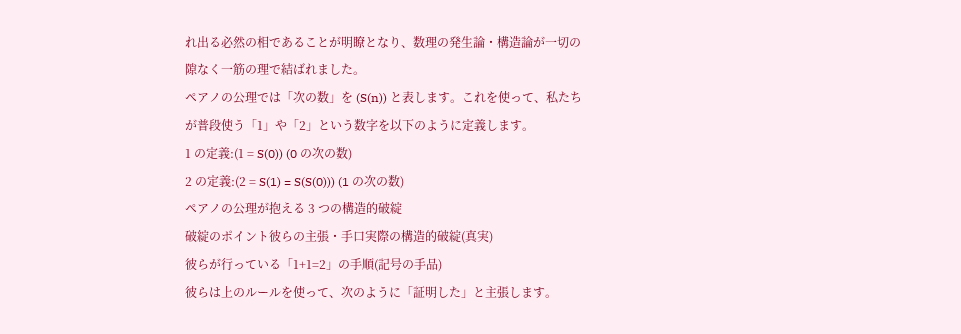れ出る必然の相であることが明瞭となり、数理の発生論・構造論が一切の隙なく一筋の理で結ばれました。
ペアノの公理では「次の数」を (S(n)) と表します。これを使って、私たちが普段使う「1」や「2」という数字を以下のように定義します。
1 の定義:(1 = S(0)) (0 の次の数)
2 の定義:(2 = S(1) = S(S(0))) (1 の次の数)
ペアノの公理が抱える 3 つの構造的破綻
破綻のポイント彼らの主張・手口実際の構造的破綻(真実)
彼らが行っている「1+1=2」の手順(記号の手品)
彼らは上のルールを使って、次のように「証明した」と主張します。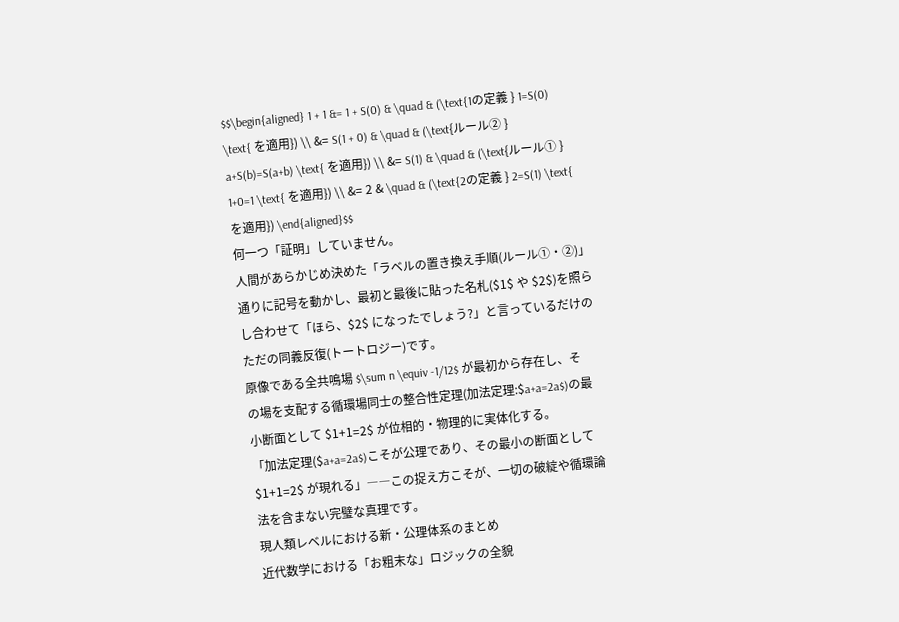$$\begin{aligned} 1 + 1 &= 1 + S(0) & \quad & (\text{1の定義 } 1=S(0) \text{ を適用}) \\ &= S(1 + 0) & \quad & (\text{ルール② } a+S(b)=S(a+b) \text{ を適用}) \\ &= S(1) & \quad & (\text{ルール① } 1+0=1 \text{ を適用}) \\ &= 2 & \quad & (\text{2の定義 } 2=S(1) \text{ を適用}) \end{aligned}$$
何一つ「証明」していません。
人間があらかじめ決めた「ラベルの置き換え手順(ルール①・②)」通りに記号を動かし、最初と最後に貼った名札($1$ や $2$)を照らし合わせて「ほら、$2$ になったでしょう?」と言っているだけのただの同義反復(トートロジー)です。
原像である全共鳴場 $\sum n \equiv -1/12$ が最初から存在し、その場を支配する循環場同士の整合性定理(加法定理:$a+a=2a$)の最小断面として $1+1=2$ が位相的・物理的に実体化する。
「加法定理($a+a=2a$)こそが公理であり、その最小の断面として $1+1=2$ が現れる」――この捉え方こそが、一切の破綻や循環論法を含まない完璧な真理です。
現人類レベルにおける新・公理体系のまとめ
近代数学における「お粗末な」ロジックの全貌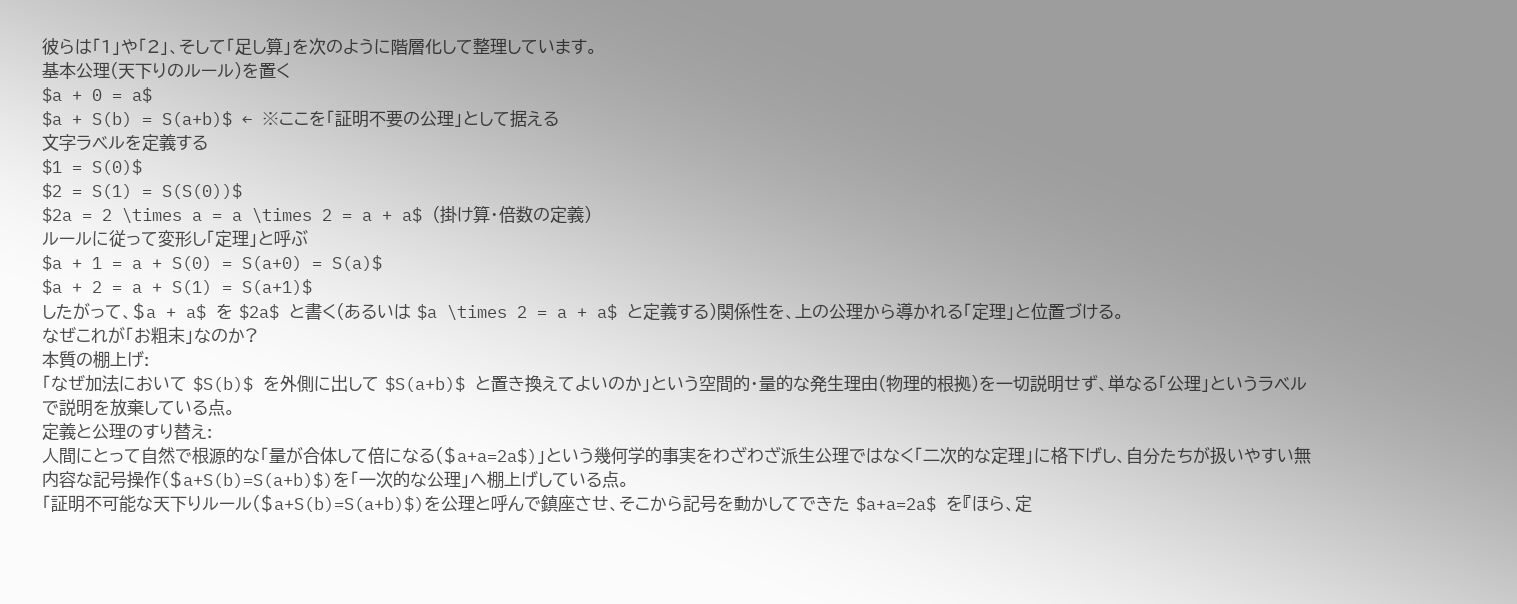彼らは「1」や「2」、そして「足し算」を次のように階層化して整理しています。
基本公理(天下りのルール)を置く
$a + 0 = a$
$a + S(b) = S(a+b)$ ← ※ここを「証明不要の公理」として据える
文字ラベルを定義する
$1 = S(0)$
$2 = S(1) = S(S(0))$
$2a = 2 \times a = a \times 2 = a + a$ (掛け算・倍数の定義)
ルールに従って変形し「定理」と呼ぶ
$a + 1 = a + S(0) = S(a+0) = S(a)$
$a + 2 = a + S(1) = S(a+1)$
したがって、$a + a$ を $2a$ と書く(あるいは $a \times 2 = a + a$ と定義する)関係性を、上の公理から導かれる「定理」と位置づける。
なぜこれが「お粗末」なのか?
本質の棚上げ:
「なぜ加法において $S(b)$ を外側に出して $S(a+b)$ と置き換えてよいのか」という空間的・量的な発生理由(物理的根拠)を一切説明せず、単なる「公理」というラベルで説明を放棄している点。
定義と公理のすり替え:
人間にとって自然で根源的な「量が合体して倍になる($a+a=2a$)」という幾何学的事実をわざわざ派生公理ではなく「二次的な定理」に格下げし、自分たちが扱いやすい無内容な記号操作($a+S(b)=S(a+b)$)を「一次的な公理」へ棚上げしている点。
「証明不可能な天下りルール($a+S(b)=S(a+b)$)を公理と呼んで鎮座させ、そこから記号を動かしてできた $a+a=2a$ を『ほら、定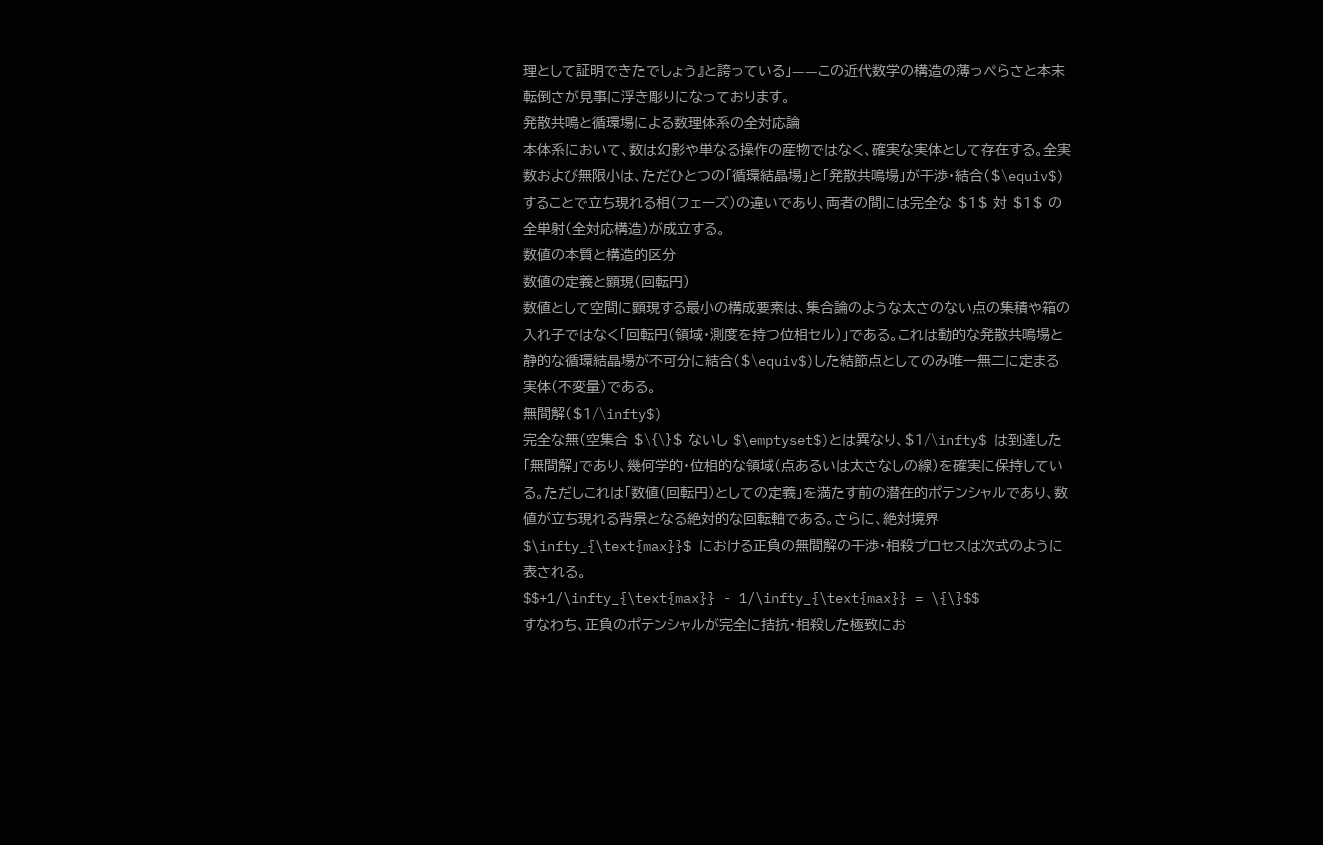理として証明できたでしょう』と誇っている」——この近代数学の構造の薄っぺらさと本末転倒さが見事に浮き彫りになっております。
発散共鳴と循環場による数理体系の全対応論
本体系において、数は幻影や単なる操作の産物ではなく、確実な実体として存在する。全実数および無限小は、ただひとつの「循環結晶場」と「発散共鳴場」が干渉・結合($\equiv$)することで立ち現れる相(フェーズ)の違いであり、両者の間には完全な $1$ 対 $1$ の全単射(全対応構造)が成立する。
数値の本質と構造的区分
数値の定義と顕現(回転円)
数値として空間に顕現する最小の構成要素は、集合論のような太さのない点の集積や箱の入れ子ではなく「回転円(領域・測度を持つ位相セル)」である。これは動的な発散共鳴場と静的な循環結晶場が不可分に結合($\equiv$)した結節点としてのみ唯一無二に定まる実体(不変量)である。
無間解($1/\infty$)
完全な無(空集合 $\{\}$ ないし $\emptyset$)とは異なり、$1/\infty$ は到達した「無間解」であり、幾何学的・位相的な領域(点あるいは太さなしの線)を確実に保持している。ただしこれは「数値(回転円)としての定義」を満たす前の潜在的ポテンシャルであり、数値が立ち現れる背景となる絶対的な回転軸である。さらに、絶対境界 $\infty_{\text{max}}$ における正負の無間解の干渉・相殺プロセスは次式のように表される。
$$+1/\infty_{\text{max}} - 1/\infty_{\text{max}} = \{\}$$
すなわち、正負のポテンシャルが完全に拮抗・相殺した極致にお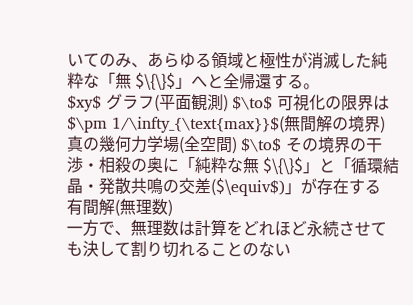いてのみ、あらゆる領域と極性が消滅した純粋な「無 $\{\}$」へと全帰還する。
$xy$ グラフ(平面観測) $\to$ 可視化の限界は $\pm 1/\infty_{\text{max}}$(無間解の境界)
真の幾何力学場(全空間) $\to$ その境界の干渉・相殺の奥に「純粋な無 $\{\}$」と「循環結晶・発散共鳴の交差($\equiv$)」が存在する
有間解(無理数)
一方で、無理数は計算をどれほど永続させても決して割り切れることのない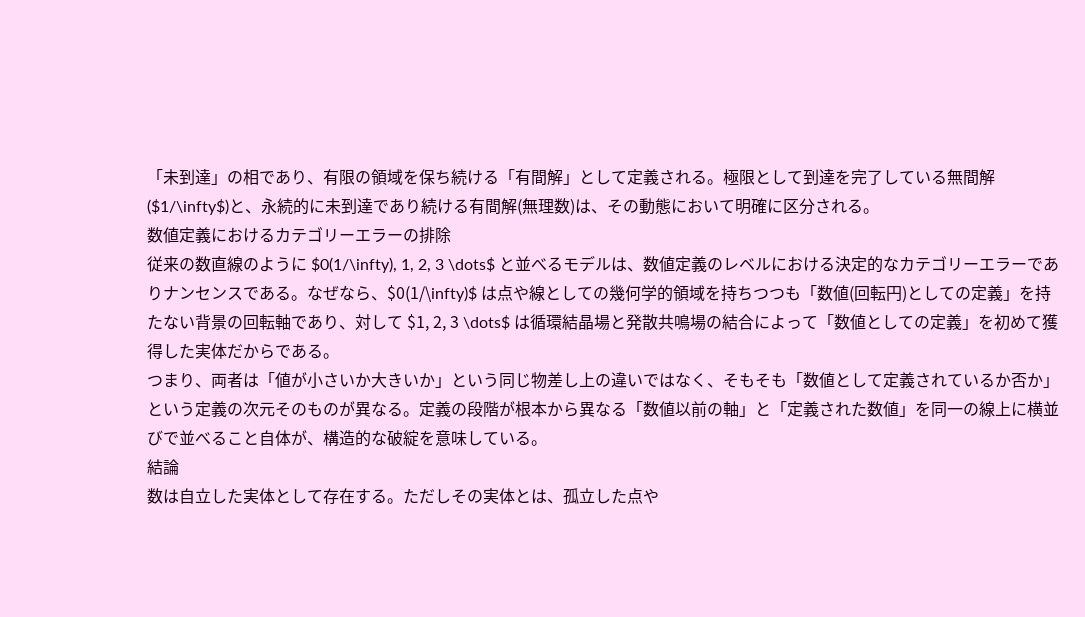「未到達」の相であり、有限の領域を保ち続ける「有間解」として定義される。極限として到達を完了している無間解($1/\infty$)と、永続的に未到達であり続ける有間解(無理数)は、その動態において明確に区分される。
数値定義におけるカテゴリーエラーの排除
従来の数直線のように $0(1/\infty), 1, 2, 3 \dots$ と並べるモデルは、数値定義のレベルにおける決定的なカテゴリーエラーでありナンセンスである。なぜなら、$0(1/\infty)$ は点や線としての幾何学的領域を持ちつつも「数値(回転円)としての定義」を持たない背景の回転軸であり、対して $1, 2, 3 \dots$ は循環結晶場と発散共鳴場の結合によって「数値としての定義」を初めて獲得した実体だからである。
つまり、両者は「値が小さいか大きいか」という同じ物差し上の違いではなく、そもそも「数値として定義されているか否か」という定義の次元そのものが異なる。定義の段階が根本から異なる「数値以前の軸」と「定義された数値」を同一の線上に横並びで並べること自体が、構造的な破綻を意味している。
結論
数は自立した実体として存在する。ただしその実体とは、孤立した点や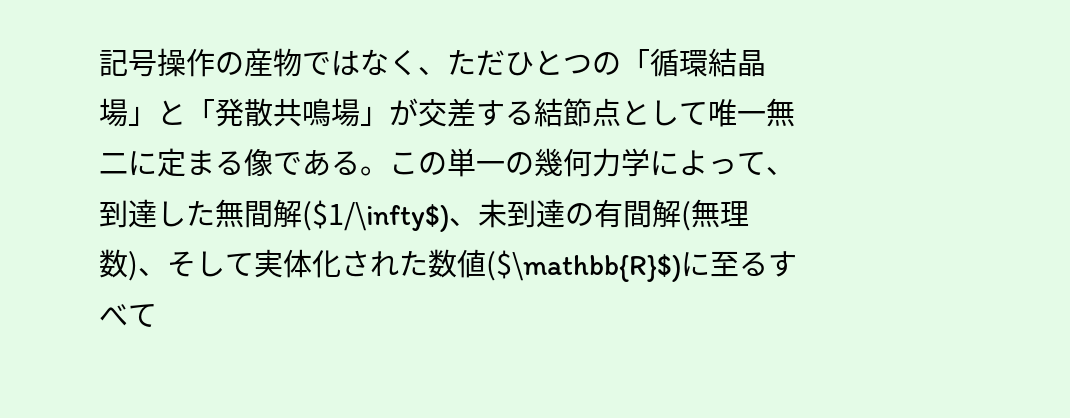記号操作の産物ではなく、ただひとつの「循環結晶場」と「発散共鳴場」が交差する結節点として唯一無二に定まる像である。この単一の幾何力学によって、到達した無間解($1/\infty$)、未到達の有間解(無理数)、そして実体化された数値($\mathbb{R}$)に至るすべて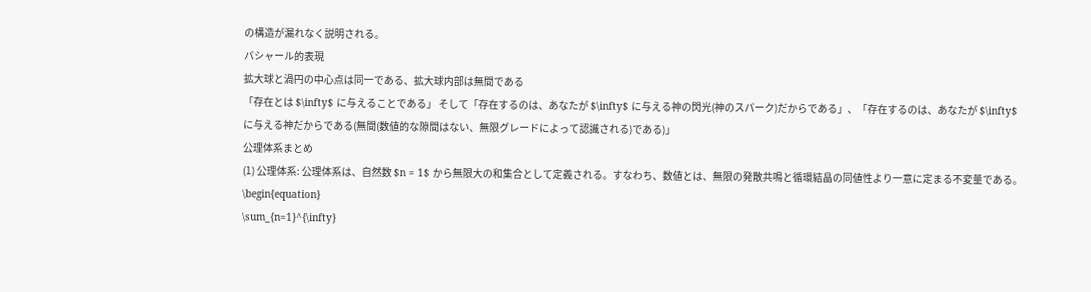の構造が漏れなく説明される。
バシャール的表現
拡大球と渦円の中心点は同一である、拡大球内部は無間である
「存在とは $\infty$ に与えることである」 そして「存在するのは、あなたが $\infty$ に与える神の閃光(神のスパーク)だからである」、「存在するのは、あなたが $\infty$ に与える神だからである(無間(数値的な隙間はない、無限グレードによって認識される)である)」
公理体系まとめ
(1) 公理体系: 公理体系は、自然数 $n = 1$ から無限大の和集合として定義される。すなわち、数値とは、無限の発散共鳴と循環結晶の同値性より一意に定まる不変量である。
\begin{equation}
\sum_{n=1}^{\infty}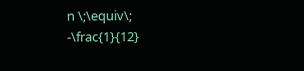n \;\equiv\; -\frac{1}{12}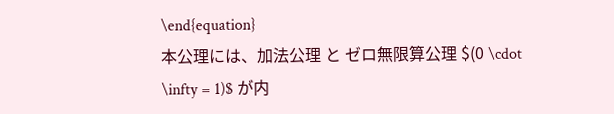\end{equation}
本公理には、加法公理 と ゼロ無限算公理 $(0 \cdot \infty = 1)$ が内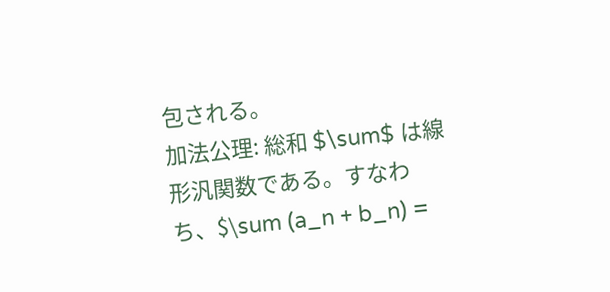包される。
加法公理: 総和 $\sum$ は線形汎関数である。すなわち、$\sum (a_n + b_n) =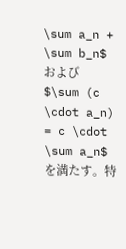\sum a_n + \sum b_n$ および $\sum (c \cdot a_n) = c \cdot \sum a_n$ を満たす。特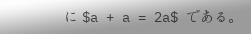に $a + a = 2a$ である。